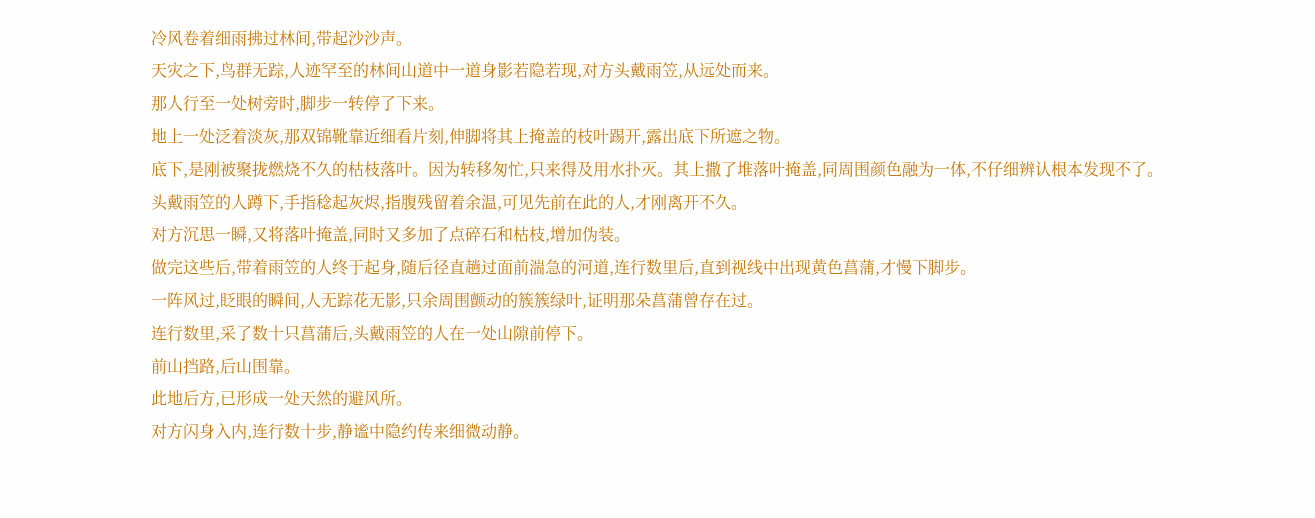冷风卷着细雨拂过林间,带起沙沙声。
天灾之下,鸟群无踪,人迹罕至的林间山道中一道身影若隐若现,对方头戴雨笠,从远处而来。
那人行至一处树旁时,脚步一转停了下来。
地上一处泛着淡灰,那双锦靴靠近细看片刻,伸脚将其上掩盖的枝叶踢开,露出底下所遮之物。
底下,是刚被聚拢燃烧不久的枯枝落叶。因为转移匆忙,只来得及用水扑灭。其上撒了堆落叶掩盖,同周围颜色融为一体,不仔细辨认根本发现不了。
头戴雨笠的人蹲下,手指稔起灰烬,指腹残留着余温,可见先前在此的人,才刚离开不久。
对方沉思一瞬,又将落叶掩盖,同时又多加了点碎石和枯枝,增加伪装。
做完这些后,带着雨笠的人终于起身,随后径直趟过面前湍急的河道,连行数里后,直到视线中出现黄色菖蒲,才慢下脚步。
一阵风过,眨眼的瞬间,人无踪花无影,只余周围颤动的簇簇绿叶,证明那朵菖蒲曾存在过。
连行数里,采了数十只菖蒲后,头戴雨笠的人在一处山隙前停下。
前山挡路,后山围靠。
此地后方,已形成一处天然的避风所。
对方闪身入内,连行数十步,静谧中隐约传来细微动静。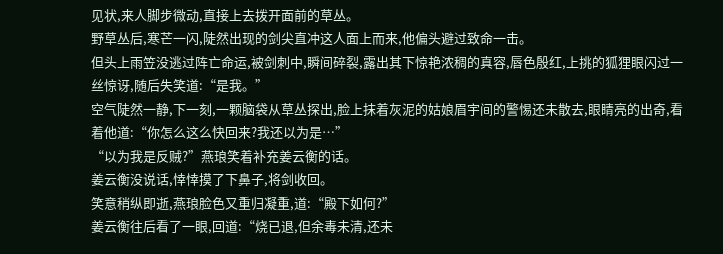见状,来人脚步微动,直接上去拨开面前的草丛。
野草丛后,寒芒一闪,陡然出现的剑尖直冲这人面上而来,他偏头避过致命一击。
但头上雨笠没逃过阵亡命运,被剑刺中,瞬间碎裂,露出其下惊艳浓稠的真容,唇色殷红,上挑的狐狸眼闪过一丝惊讶,随后失笑道:“是我。”
空气陡然一静,下一刻,一颗脑袋从草丛探出,脸上抹着灰泥的姑娘眉宇间的警惕还未散去,眼睛亮的出奇,看着他道:“你怎么这么快回来?我还以为是…”
“以为我是反贼?”燕琅笑着补充姜云衡的话。
姜云衡没说话,悻悻摸了下鼻子,将剑收回。
笑意稍纵即逝,燕琅脸色又重归凝重,道:“殿下如何?”
姜云衡往后看了一眼,回道:“烧已退,但余毒未清,还未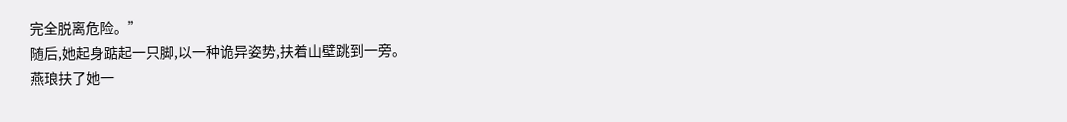完全脱离危险。”
随后,她起身踮起一只脚,以一种诡异姿势,扶着山壁跳到一旁。
燕琅扶了她一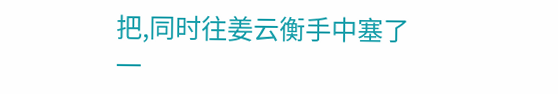把,同时往姜云衡手中塞了一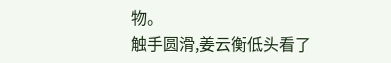物。
触手圆滑,姜云衡低头看了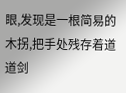眼,发现是一根简易的木拐,把手处残存着道道剑